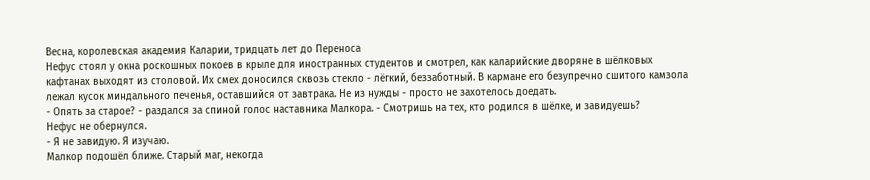Весна, королевская академия Каларии, тридцать лет до Переноса
Нефус стоял у окна роскошных покоев в крыле для иностранных студентов и смотрел, как каларийские дворяне в шёлковых кафтанах выходят из столовой. Их смех доносился сквозь стекло - лёгкий, беззаботный. В кармане его безупречно сшитого камзола лежал кусок миндального печенья, оставшийся от завтрака. Не из нужды - просто не захотелось доедать.
- Опять за старое? - раздался за спиной голос наставника Малкора. - Смотришь на тех, кто родился в шёлке, и завидуешь?
Нефус не обернулся.
- Я не завидую. Я изучаю.
Малкор подошёл ближе. Старый маг, некогда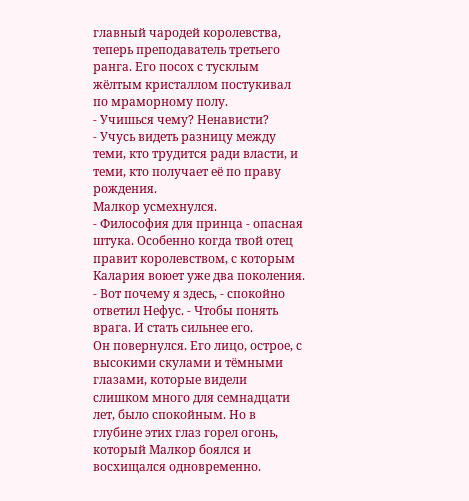главный чародей королевства, теперь преподаватель третьего ранга. Его посох с тусклым жёлтым кристаллом постукивал по мраморному полу.
- Учишься чему? Ненависти?
- Учусь видеть разницу между теми, кто трудится ради власти, и теми, кто получает её по праву рождения.
Малкор усмехнулся.
- Философия для принца - опасная штука. Особенно когда твой отец правит королевством, с которым Калария воюет уже два поколения.
- Вот почему я здесь, - спокойно ответил Нефус. - Чтобы понять врага. И стать сильнее его.
Он повернулся. Его лицо, острое, с высокими скулами и тёмными глазами, которые видели слишком много для семнадцати лет, было спокойным. Но в глубине этих глаз горел огонь, который Малкор боялся и восхищался одновременно.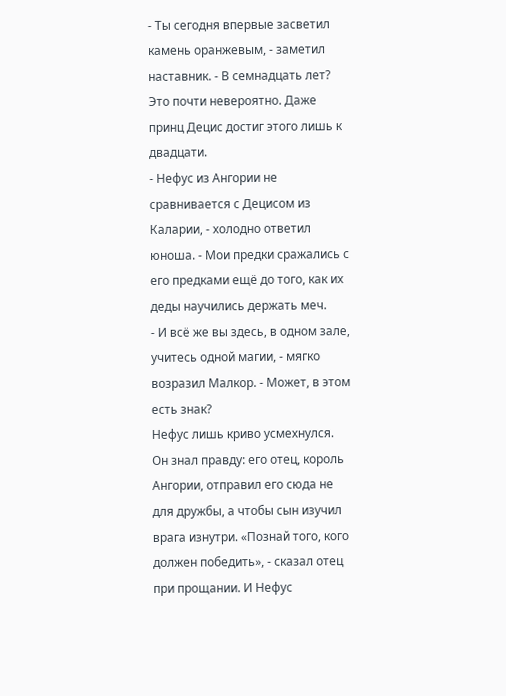- Ты сегодня впервые засветил камень оранжевым, - заметил наставник. - В семнадцать лет? Это почти невероятно. Даже принц Децис достиг этого лишь к двадцати.
- Нефус из Ангории не сравнивается с Децисом из Каларии, - холодно ответил юноша. - Мои предки сражались с его предками ещё до того, как их деды научились держать меч.
- И всё же вы здесь, в одном зале, учитесь одной магии, - мягко возразил Малкор. - Может, в этом есть знак?
Нефус лишь криво усмехнулся. Он знал правду: его отец, король Ангории, отправил его сюда не для дружбы, а чтобы сын изучил врага изнутри. «Познай того, кого должен победить», - сказал отец при прощании. И Нефус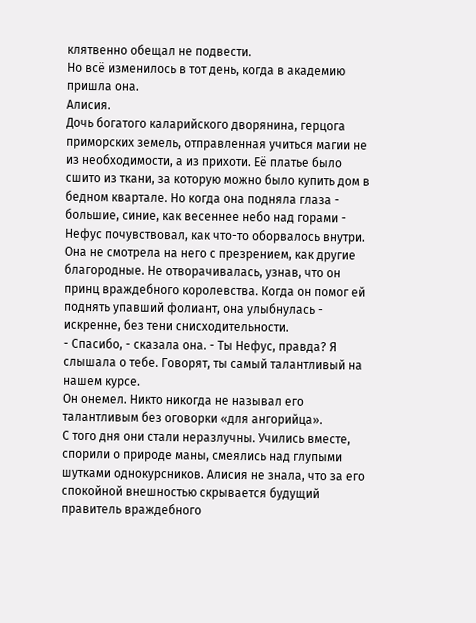клятвенно обещал не подвести.
Но всё изменилось в тот день, когда в академию пришла она.
Алисия.
Дочь богатого каларийского дворянина, герцога приморских земель, отправленная учиться магии не из необходимости, а из прихоти. Её платье было сшито из ткани, за которую можно было купить дом в бедном квартале. Но когда она подняла глаза - большие, синие, как весеннее небо над горами - Нефус почувствовал, как что-то оборвалось внутри.
Она не смотрела на него с презрением, как другие благородные. Не отворачивалась, узнав, что он принц враждебного королевства. Когда он помог ей поднять упавший фолиант, она улыбнулась - искренне, без тени снисходительности.
- Спасибо, - сказала она. - Ты Нефус, правда? Я слышала о тебе. Говорят, ты самый талантливый на нашем курсе.
Он онемел. Никто никогда не называл его талантливым без оговорки «для ангорийца».
С того дня они стали неразлучны. Учились вместе, спорили о природе маны, смеялись над глупыми шутками однокурсников. Алисия не знала, что за его спокойной внешностью скрывается будущий правитель враждебного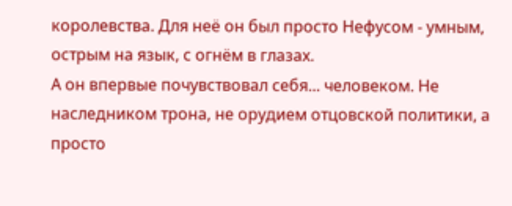королевства. Для неё он был просто Нефусом - умным, острым на язык, с огнём в глазах.
А он впервые почувствовал себя... человеком. Не наследником трона, не орудием отцовской политики, а просто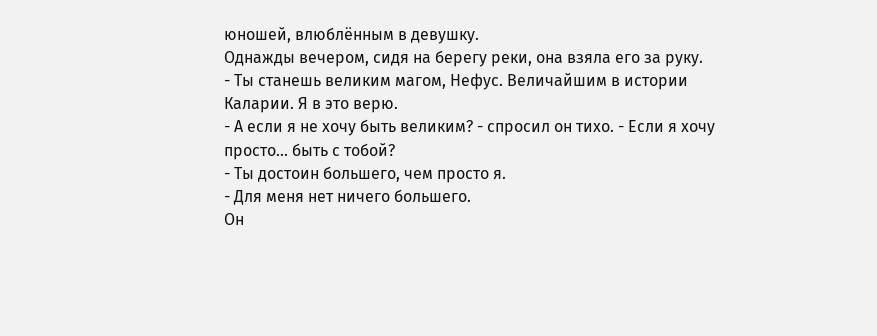юношей, влюблённым в девушку.
Однажды вечером, сидя на берегу реки, она взяла его за руку.
- Ты станешь великим магом, Нефус. Величайшим в истории Каларии. Я в это верю.
- А если я не хочу быть великим? - спросил он тихо. - Если я хочу просто... быть с тобой?
- Ты достоин большего, чем просто я.
- Для меня нет ничего большего.
Он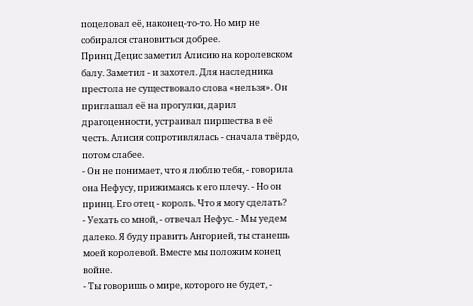поцеловал её, наконец-то-то. Но мир не собирался становиться добрее.
Принц Децис заметил Алисию на королевском балу. Заметил - и захотел. Для наследника престола не существовало слова «нельзя». Он приглашал её на прогулки, дарил драгоценности, устраивал пиршества в её честь. Алисия сопротивлялась - сначала твёрдо, потом слабее.
- Он не понимает, что я люблю тебя, - говорила она Нефусу, прижимаясь к его плечу. - Но он принц. Его отец - король. Что я могу сделать?
- Уехать со мной, - отвечал Нефус. - Мы уедем далеко. Я буду править Ангорией, ты станешь моей королевой. Вместе мы положим конец войне.
- Ты говоришь о мире, которого не будет, -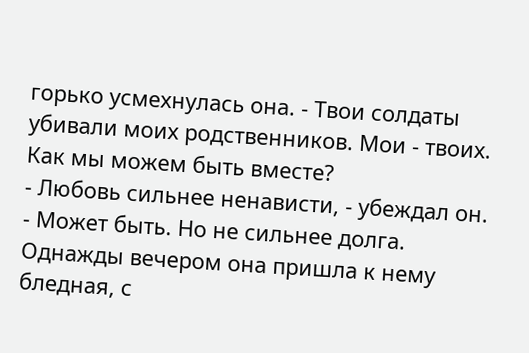горько усмехнулась она. - Твои солдаты убивали моих родственников. Мои - твоих. Как мы можем быть вместе?
- Любовь сильнее ненависти, - убеждал он.
- Может быть. Но не сильнее долга.
Однажды вечером она пришла к нему бледная, с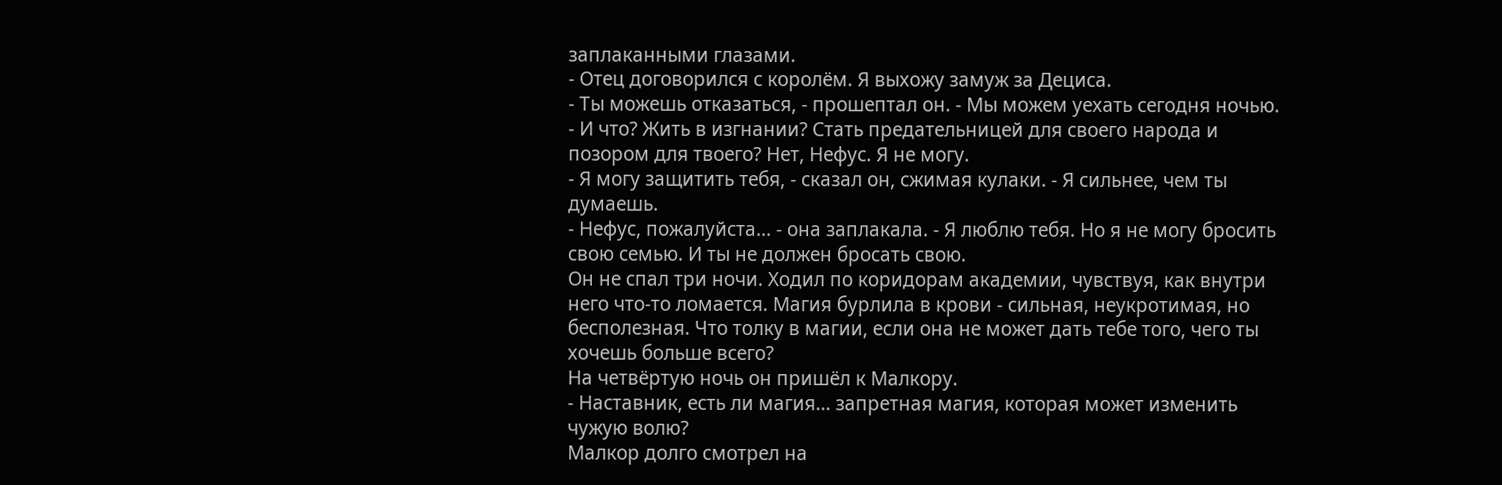заплаканными глазами.
- Отец договорился с королём. Я выхожу замуж за Дециса.
- Ты можешь отказаться, - прошептал он. - Мы можем уехать сегодня ночью.
- И что? Жить в изгнании? Стать предательницей для своего народа и позором для твоего? Нет, Нефус. Я не могу.
- Я могу защитить тебя, - сказал он, сжимая кулаки. - Я сильнее, чем ты думаешь.
- Нефус, пожалуйста... - она заплакала. - Я люблю тебя. Но я не могу бросить свою семью. И ты не должен бросать свою.
Он не спал три ночи. Ходил по коридорам академии, чувствуя, как внутри него что-то ломается. Магия бурлила в крови - сильная, неукротимая, но бесполезная. Что толку в магии, если она не может дать тебе того, чего ты хочешь больше всего?
На четвёртую ночь он пришёл к Малкору.
- Наставник, есть ли магия... запретная магия, которая может изменить чужую волю?
Малкор долго смотрел на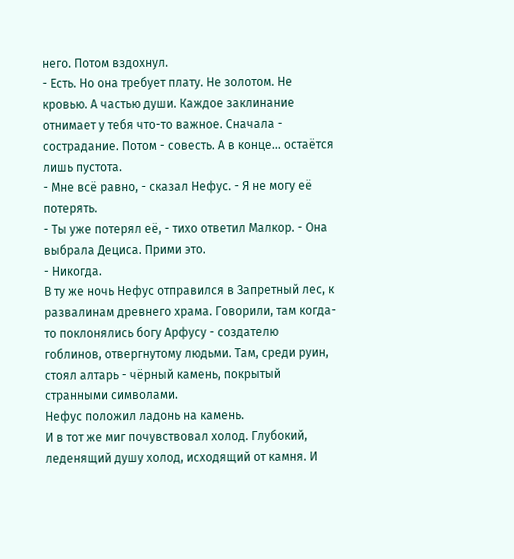него. Потом вздохнул.
- Есть. Но она требует плату. Не золотом. Не кровью. А частью души. Каждое заклинание отнимает у тебя что-то важное. Сначала - сострадание. Потом - совесть. А в конце... остаётся лишь пустота.
- Мне всё равно, - сказал Нефус. - Я не могу её потерять.
- Ты уже потерял её, - тихо ответил Малкор. - Она выбрала Дециса. Прими это.
- Никогда.
В ту же ночь Нефус отправился в Запретный лес, к развалинам древнего храма. Говорили, там когда-то поклонялись богу Арфусу - создателю гоблинов, отвергнутому людьми. Там, среди руин, стоял алтарь - чёрный камень, покрытый странными символами.
Нефус положил ладонь на камень.
И в тот же миг почувствовал холод. Глубокий, леденящий душу холод, исходящий от камня. И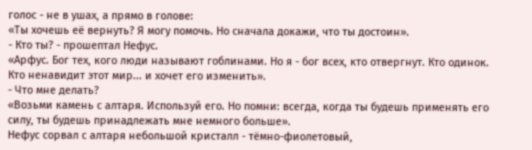голос - не в ушах, а прямо в голове:
«Ты хочешь её вернуть? Я могу помочь. Но сначала докажи, что ты достоин».
- Кто ты? - прошептал Нефус.
«Арфус. Бог тех, кого люди называют гоблинами. Но я - бог всех, кто отвергнут. Кто одинок. Кто ненавидит этот мир... и хочет его изменить».
- Что мне делать?
«Возьми камень с алтаря. Используй его. Но помни: всегда, когда ты будешь применять его силу, ты будешь принадлежать мне немного больше».
Нефус сорвал с алтаря небольшой кристалл - тёмно-фиолетовый,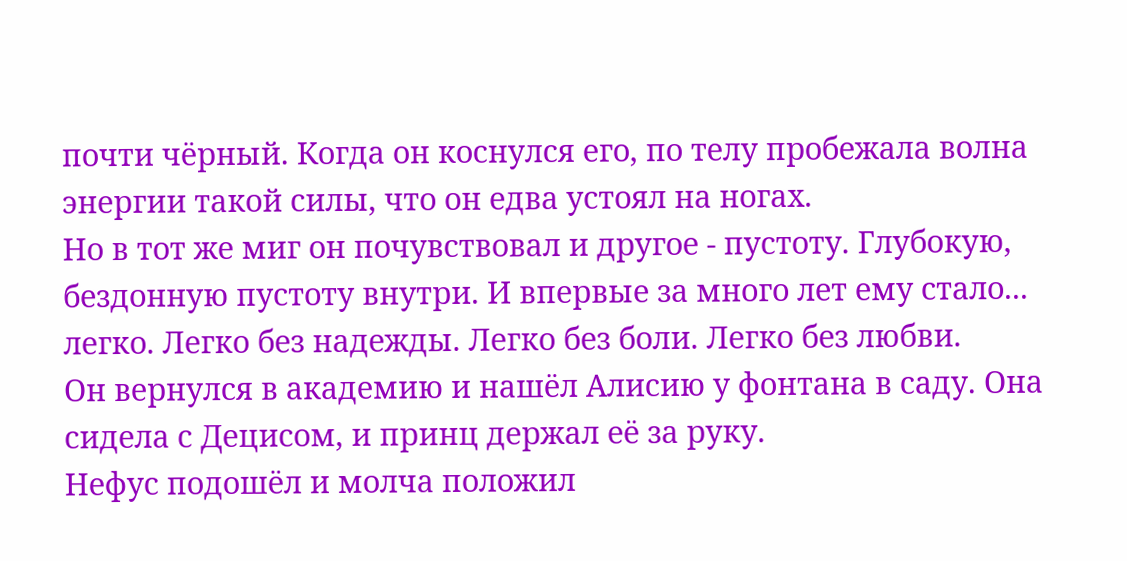почти чёрный. Когда он коснулся его, по телу пробежала волна энергии такой силы, что он едва устоял на ногах.
Но в тот же миг он почувствовал и другое - пустоту. Глубокую, бездонную пустоту внутри. И впервые за много лет ему стало... легко. Легко без надежды. Легко без боли. Легко без любви.
Он вернулся в академию и нашёл Алисию у фонтана в саду. Она сидела с Децисом, и принц держал её за руку.
Нефус подошёл и молча положил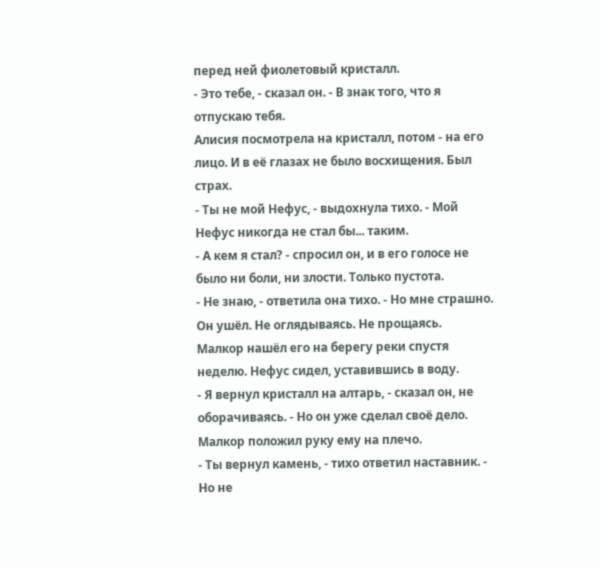перед ней фиолетовый кристалл.
- Это тебе, - сказал он. - В знак того, что я отпускаю тебя.
Алисия посмотрела на кристалл, потом - на его лицо. И в её глазах не было восхищения. Был страх.
- Ты не мой Нефус, - выдохнула тихо. - Мой Нефус никогда не стал бы... таким.
- А кем я стал? - спросил он, и в его голосе не было ни боли, ни злости. Только пустота.
- Не знаю, - ответила она тихо. - Но мне страшно.
Он ушёл. Не оглядываясь. Не прощаясь.
Малкор нашёл его на берегу реки спустя неделю. Нефус сидел, уставившись в воду.
- Я вернул кристалл на алтарь, - сказал он, не оборачиваясь. - Но он уже сделал своё дело.
Малкор положил руку ему на плечо.
- Ты вернул камень, - тихо ответил наставник. - Но не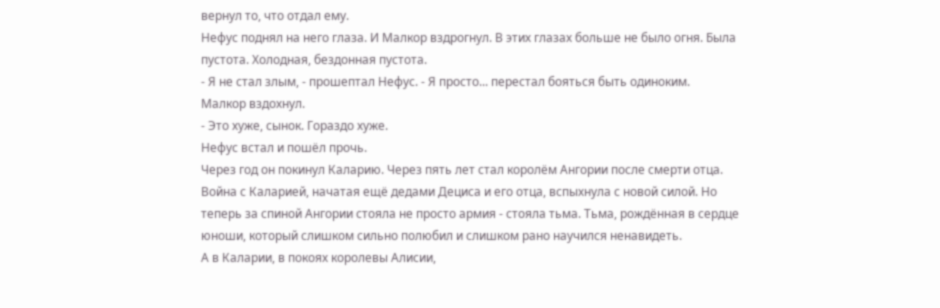вернул то, что отдал ему.
Нефус поднял на него глаза. И Малкор вздрогнул. В этих глазах больше не было огня. Была пустота. Холодная, бездонная пустота.
- Я не стал злым, - прошептал Нефус. - Я просто... перестал бояться быть одиноким.
Малкор вздохнул.
- Это хуже, сынок. Гораздо хуже.
Нефус встал и пошёл прочь.
Через год он покинул Каларию. Через пять лет стал королём Ангории после смерти отца. Война с Каларией, начатая ещё дедами Дециса и его отца, вспыхнула с новой силой. Но теперь за спиной Ангории стояла не просто армия - стояла тьма. Тьма, рождённая в сердце юноши, который слишком сильно полюбил и слишком рано научился ненавидеть.
А в Каларии, в покоях королевы Алисии,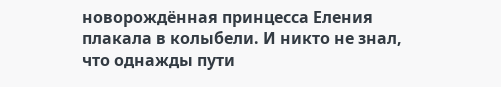новорождённая принцесса Еления плакала в колыбели. И никто не знал, что однажды пути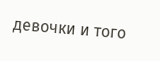девочки и того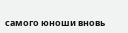самого юноши вновь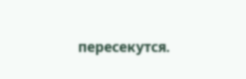пересекутся.